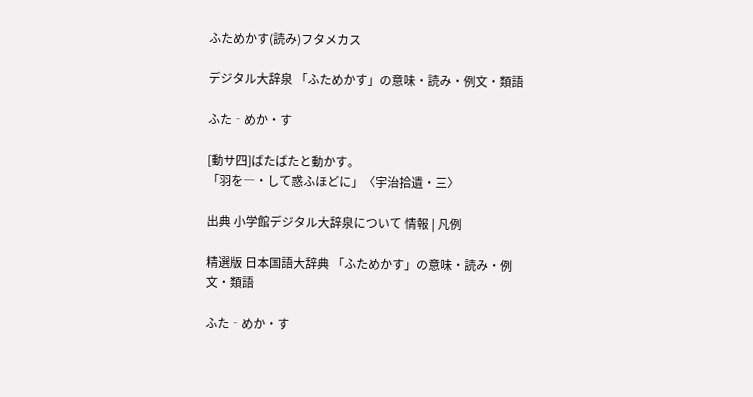ふためかす(読み)フタメカス

デジタル大辞泉 「ふためかす」の意味・読み・例文・類語

ふた‐めか・す

[動サ四]ばたばたと動かす。
「羽を―・して惑ふほどに」〈宇治拾遺・三〉

出典 小学館デジタル大辞泉について 情報 | 凡例

精選版 日本国語大辞典 「ふためかす」の意味・読み・例文・類語

ふた‐めか・す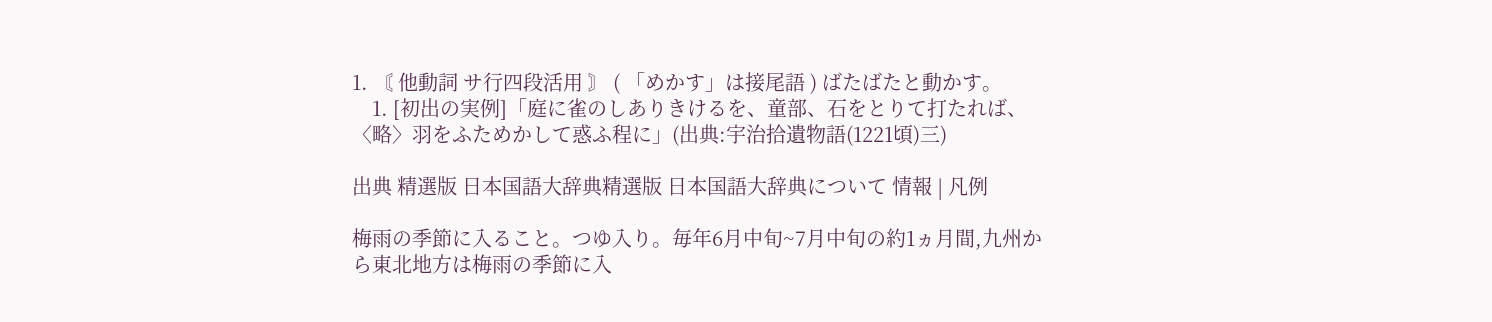1. 〘 他動詞 サ行四段活用 〙 ( 「めかす」は接尾語 ) ばたばたと動かす。
    1. [初出の実例]「庭に雀のしありきけるを、童部、石をとりて打たれば、〈略〉羽をふためかして惑ふ程に」(出典:宇治拾遺物語(1221頃)三)

出典 精選版 日本国語大辞典精選版 日本国語大辞典について 情報 | 凡例

梅雨の季節に入ること。つゆ入り。毎年6月中旬~7月中旬の約1ヵ月間,九州から東北地方は梅雨の季節に入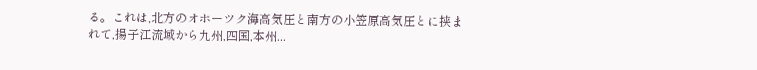る。これは,北方のオホーツク海高気圧と南方の小笠原高気圧とに挟まれて,揚子江流域から九州,四国,本州...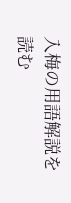入梅の用語解説を読む